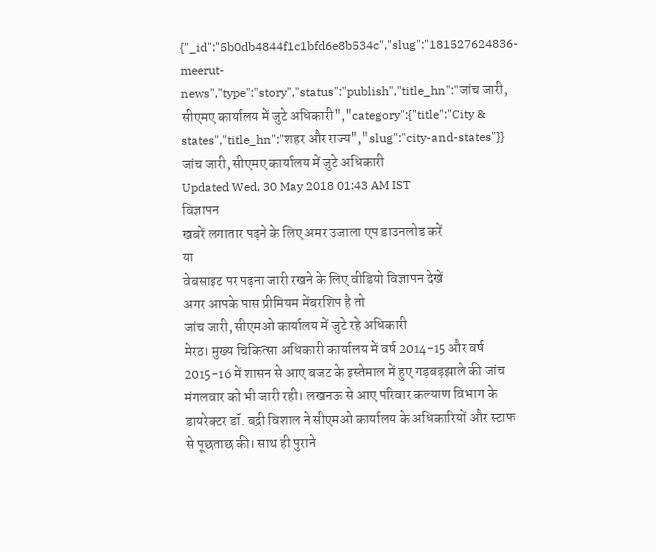{"_id":"5b0db4844f1c1bfd6e8b534c","slug":"181527624836-meerut-news","type":"story","status":"publish","title_hn":"जांच जारी, सीएमए कार्यालय में जुटे अधिकारी","category":{"title":"City & states","title_hn":"शहर और राज्य","slug":"city-and-states"}}
जांच जारी, सीएमए कार्यालय में जुटे अधिकारी
Updated Wed, 30 May 2018 01:43 AM IST
विज्ञापन
खबरें लगातार पढ़ने के लिए अमर उजाला एप डाउनलोड करें
या
वेबसाइट पर पढ़ना जारी रखने के लिए वीडियो विज्ञापन देखें
अगर आपके पास प्रीमियम मेंबरशिप है तो
जांच जारी, सीएमओ कार्यालय में जुटे रहे अधिकारी
मेरठ। मुख्य चिकित्सा अधिकारी कार्यालय में वर्ष 2014-15 और वर्ष 2015-16 में शासन से आए बजट के इस्तेमाल में हुए गड़बड़झाले की जांच मंगलवार को भी जारी रही। लखनऊ से आए परिवार कल्याण विभाग के डायरेक्टर डॉ. बद्री विशाल ने सीएमओ कार्यालय के अधिकारियों और स्टाफ से पूछताछ की। साथ ही पुराने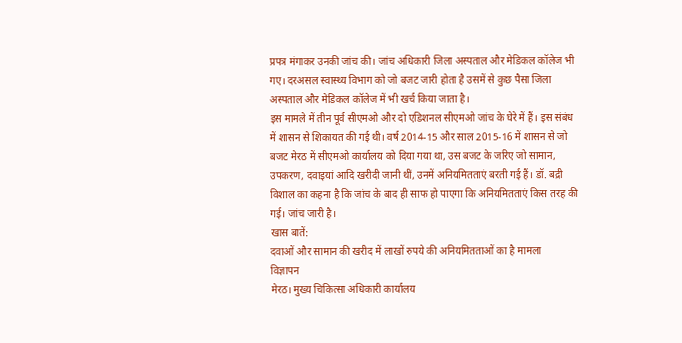प्रपत्र मंगाकर उनकी जांच की। जांच अधिकारी जिला अस्पताल और मेडिकल कॉलेज भी गए। दरअसल स्वास्थ्य विभाग को जो बजट जारी होता है उसमें से कुछ पैसा जिला अस्पताल और मेडिकल कॉलेज में भी खर्च किया जाता है।
इस मामले में तीन पूर्व सीएमओ और दो एडिशनल सीएमओ जांच के घेरे में हैं। इस संबंध में शासन से शिकायत की गई थी। वर्ष 2014-15 और साल 2015-16 में शासन से जो बजट मेरठ में सीएमओ कार्यालय को दिया गया था, उस बजट के जरिए जो सामान, उपकरण, दवाइयां आदि खरीदी जानी थीं, उनमें अनियमितताएं बरती गई हैं। डॉ. बद्री विशाल का कहना है कि जांच के बाद ही साफ हो पाएगा कि अनियमितताएं किस तरह की गई। जांच जारी है।
खास बातें:
दवाओं और सामान की खरीद में लाखों रुपये की अनियमितताओं का है मामला
विज्ञापन
मेरठ। मुख्य चिकित्सा अधिकारी कार्यालय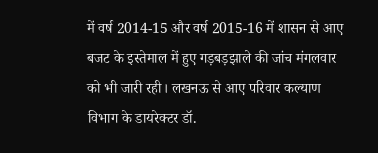में वर्ष 2014-15 और वर्ष 2015-16 में शासन से आए बजट के इस्तेमाल में हुए गड़बड़झाले की जांच मंगलवार को भी जारी रही। लखनऊ से आए परिवार कल्याण विभाग के डायरेक्टर डॉ.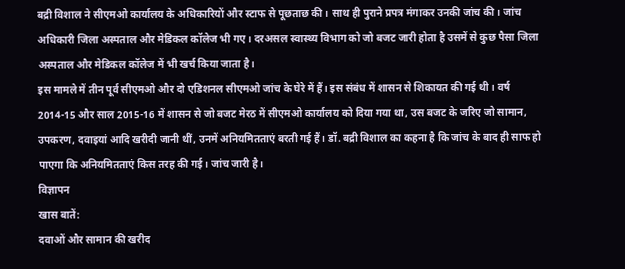बद्री विशाल ने सीएमओ कार्यालय के अधिकारियों और स्टाफ से पूछताछ की। साथ ही पुराने प्रपत्र मंगाकर उनकी जांच की। जांच अधिकारी जिला अस्पताल और मेडिकल कॉलेज भी गए। दरअसल स्वास्थ्य विभाग को जो बजट जारी होता है उसमें से कुछ पैसा जिला अस्पताल और मेडिकल कॉलेज में भी खर्च किया जाता है।
इस मामले में तीन पूर्व सीएमओ और दो एडिशनल सीएमओ जांच के घेरे में हैं। इस संबंध में शासन से शिकायत की गई थी। वर्ष 2014-15 और साल 2015-16 में शासन से जो बजट मेरठ में सीएमओ कार्यालय को दिया गया था, उस बजट के जरिए जो सामान, उपकरण, दवाइयां आदि खरीदी जानी थीं, उनमें अनियमितताएं बरती गई हैं। डॉ. बद्री विशाल का कहना है कि जांच के बाद ही साफ हो पाएगा कि अनियमितताएं किस तरह की गई। जांच जारी है।
विज्ञापन
खास बातें:
दवाओं और सामान की खरीद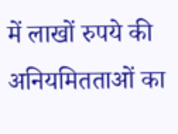में लाखों रुपये की अनियमितताओं का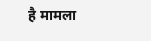है मामला